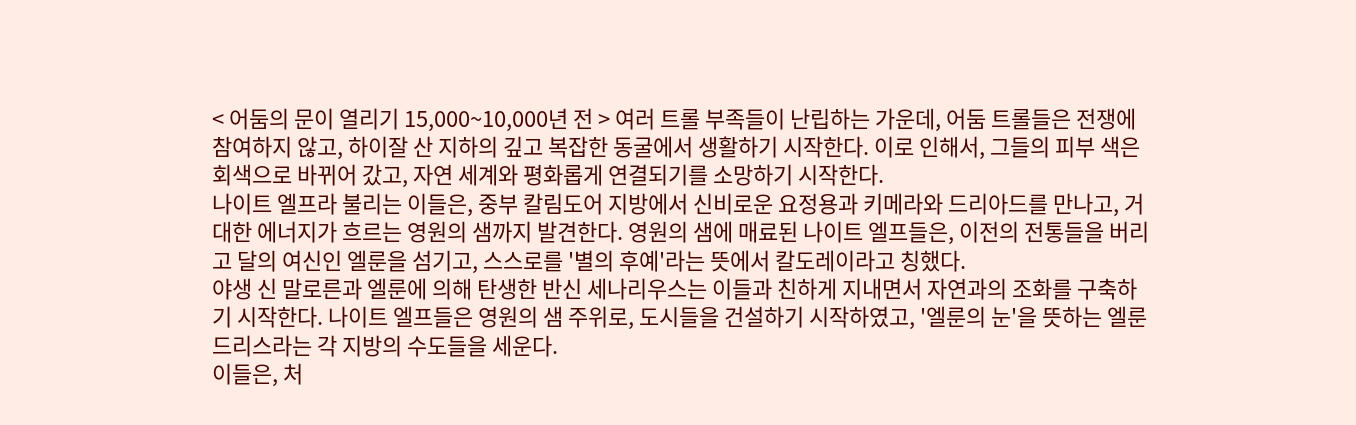< 어둠의 문이 열리기 15,000~10,000년 전 > 여러 트롤 부족들이 난립하는 가운데, 어둠 트롤들은 전쟁에 참여하지 않고, 하이잘 산 지하의 깊고 복잡한 동굴에서 생활하기 시작한다. 이로 인해서, 그들의 피부 색은 회색으로 바뀌어 갔고, 자연 세계와 평화롭게 연결되기를 소망하기 시작한다.
나이트 엘프라 불리는 이들은, 중부 칼림도어 지방에서 신비로운 요정용과 키메라와 드리아드를 만나고, 거대한 에너지가 흐르는 영원의 샘까지 발견한다. 영원의 샘에 매료된 나이트 엘프들은, 이전의 전통들을 버리고 달의 여신인 엘룬을 섬기고, 스스로를 '별의 후예'라는 뜻에서 칼도레이라고 칭했다.
야생 신 말로른과 엘룬에 의해 탄생한 반신 세나리우스는 이들과 친하게 지내면서 자연과의 조화를 구축하기 시작한다. 나이트 엘프들은 영원의 샘 주위로, 도시들을 건설하기 시작하였고, '엘룬의 눈'을 뜻하는 엘룬드리스라는 각 지방의 수도들을 세운다.
이들은, 처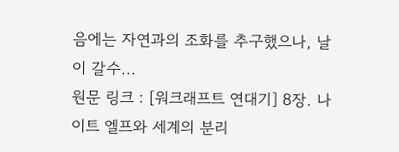음에는 자연과의 조화를 추구했으나, 날이 갈수...
원문 링크 : [워크래프트 연대기] 8장. 나이트 엘프와 세계의 분리